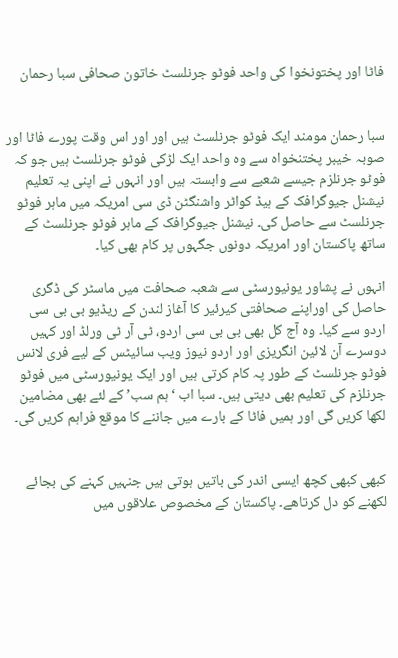فاٹا اور پختونخوا کی واحد فوٹو جرنلسٹ خاتون صحافی سبا رحمان


سبا رحمان مومند ایک فوٹو جرنلسٹ ہیں اور اور اس وقت پورے فاٹا اور صوبہ خیبر پختنخواہ سے وہ واحد ایک لڑکی فوٹو جرنلسٹ ہیں جو کہ فوٹو جرنلزم جیسے شعبے سے وابستہ ہیں اور انہوں نے اپنی یہ تعلیم نیشنل جیوگرافک کے ہیڈ کواٹر واشنگٹن ڈی سی امریکہ میں ماہر فوٹو جرنلسٹ سے حاصل کی۔ نیشنل جیوگرافک کے ماہر فوٹو جرنلسٹ کے ساتھ پاکستان اور امریکہ دونوں جگہوں پر کام بھی کیا۔

انہوں نے پشاور یونیورسٹی سے شعبہ صحافت میں ماسٹر کی ڈگری حاصل کی اوراپنے صحافتی کیرئیر کا آغاز لندن کے ریڈیو بی بی سی اردو سے کیا۔ وہ آج کل بھی بی بی سی اردو، ٹی آر ٹی ورلڈ اور کہیں دوسرے آن لائین انگریزی اور اردو نیوز ویب سائیٹس کے لیے فری لانس فوٹو جرنلسٹ کے طور پہ کام کرتی ہیں اور ایک یونیورسٹی میں فوٹو جرنلزم کی تعلیم بھی دیتی ہیں۔ سبا اب ‘ہم سب’ کے لئے بھی مضامین لکھا کریں گی اور ہمیں فاٹا کے بارے میں جاننے کا موقع فراہم کریں گی۔


کبھی کبھی کچھ ایسی اندر کی باتیں ہوتی ہیں جنہیں کہنے کی بجائے لکھنے کو دل کرتاھے۔ پاکستان کے مخصوص علاقوں میں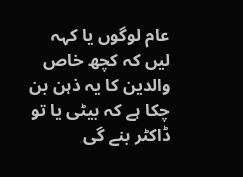عام لوگوں یا کہہ لیں کہ کچھ خاص والدین کا یہ ذہن بن چکا ہے کہ بیٹی یا تو ڈاکٹر بنے گی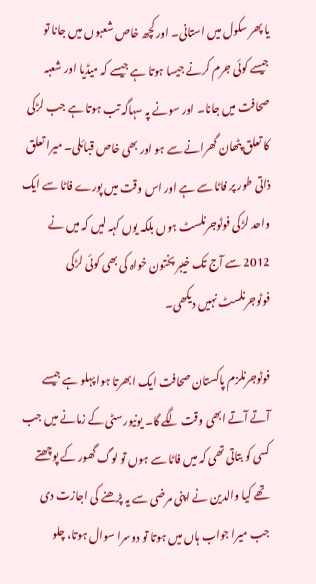یا پھر سکول میں استانی۔ اور کچھ خاص شعبوں میں جانا تو جیسے کوئی جرم کرنے جیسا ہوتا ہے جیسے کہ میڈیا اور شعبہ صحافت میں جانا۔ اور سونے پہ سہاگہ تب ہوتا ہے جب لڑکی کا تعلق پٹھان گھرانے سے ہو اور بھی خاص قبائلی۔ میرا تعلق ذاتی طور پر فاٹا سے ہے اور اس وقت میں پورے فاٹا سے ایک واحد لڑکی فوٹوجرنلسٹ ہوں بلکہ یوں کہہ لیں کہ میں نے 2012 سے آج تک خیبر پختون خواہ کی بھی کوئی لڑکی فوٹوجرنلسٹ نہیں دیکھی۔

فوٹوجرنلزم پاکستان صحافت ایک ابھرتا ہوا پہلو ہے جیسے آتے آتے ابھی وقت لگے گا۔ یونیورسٹی کے زمانے میں جب کسی کو بتاتی تھی کہ میں فاٹا سے ہوں تو لوگ گھور کے پوچھتے تھے کیا والدین نے اپنی مرضی سے یہ پڑھنے کی اجازت دی جب میرا جواب ہاں میں ہوتا تو دوسرا سوال ہوتا، چلو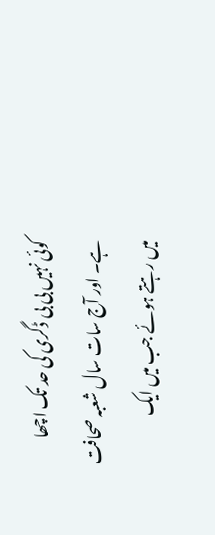کوئی نہیں بی بی ڈگری کی حد تک اچھا ہے۔ اور آج سات سال شعبہ صحافت میں رہتے ہوئے جب میں ایک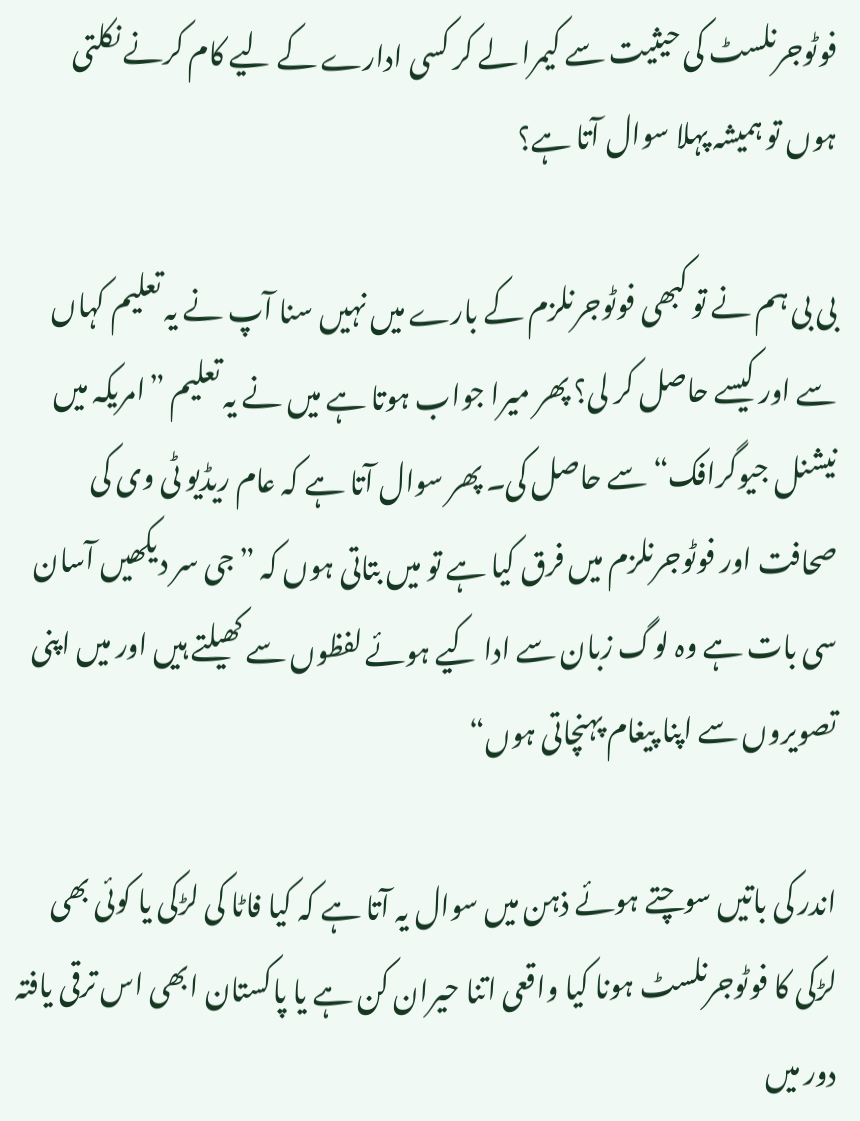فوٹوجرنلسٹ کی حیثیت سے کیمرا لے کر کسی ادارے کے لیے کام کرنے نکلتی ہوں تو ہمیشہ پہلا سوال آتا ہے؟

بی بی ہم نے تو کبھی فوٹوجرنلزم کے بارے میں نہیں سنا آپ نے یہ تعلیم کہاں سے اور کیسے حاصل کر لی؟ پھر میرا جواب ہوتا ہے میں نے یہ تعلیم ”امریکہ میں نیشنل جیوگرافک“ سے حاصل کی۔ پھر سوال آتا ہے کہ عام ریڈیو ٹی وی کی صحافت اور فوٹوجرنلزم میں فرق کیا ہے تو میں بتاتی ہوں کہ ”جی سر دیکھیں آسان سی بات ہے وہ لوگ زبان سے ادا کیے ہوئے لفظوں سے کھیلتے ہیں اور میں اپنی تصویروں سے اپنا پیغام پہنچاتی ہوں“

اندر کی باتیں سوچتے ہوئے ذہن میں سوال یہ آتا ہے کہ کیا فاٹا کی لڑکی یا کوئی بھی لڑکی کا فوٹوجرنلسٹ ہونا کیا واقعی اتنا حیران کن ہے یا پاکستان ابھی اس ترقی یافتہ دور میں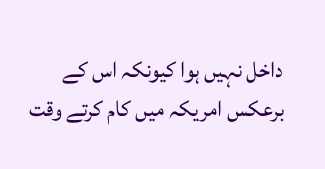داخل نہیں ہوا کیونکہ اس کے برعکس امریکہ میں کام کرتے وقت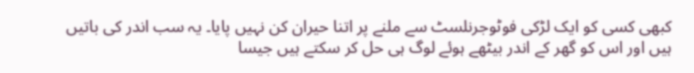کبھی کسی کو ایک لڑکی فوٹوجرنلسٹ سے ملنے پر اتنا حیران کن نہیں پایا۔ یہ سب اندر کی باتیں ہیں اور اس کو گھر کے اندر بیٹھے ہوئے لوگ ہی حل کر سکتے ہیں جیسا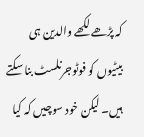کہ پڑھے لکھے والدین ہی بیٹیوں کو فوٹوجرنلسٹ بنا سکتے ہیں۔ لیکن خود سوچیں کہ کیا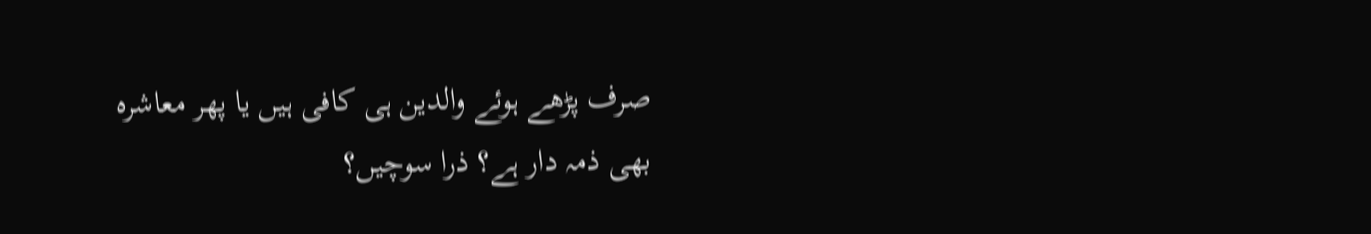صرف پڑھے ہوئے والدین ہی کافی ہیں یا پھر معاشرہ بھی ذمہ دار ہے؟ ذرا سوچیں؟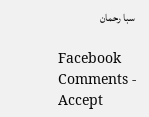سبا رحمان

Facebook Comments - Accept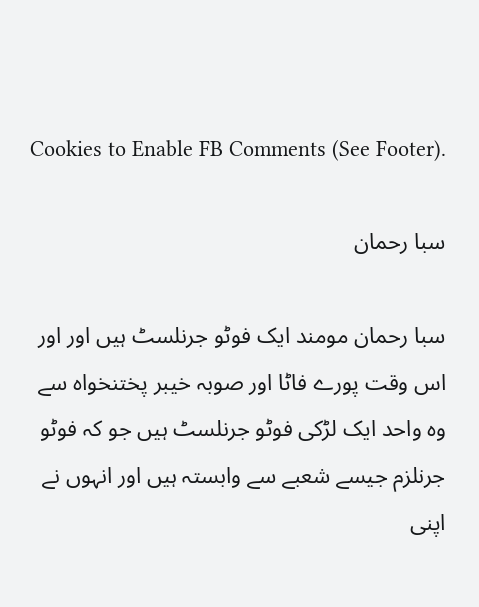Cookies to Enable FB Comments (See Footer).

سبا رحمان

سبا رحمان مومند ایک فوٹو جرنلسٹ ہیں اور اور اس وقت پورے فاٹا اور صوبہ خیبر پختنخواہ سے وہ واحد ایک لڑکی فوٹو جرنلسٹ ہیں جو کہ فوٹو جرنلزم جیسے شعبے سے وابستہ ہیں اور انہوں نے اپنی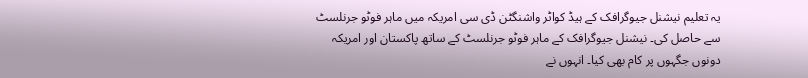یہ تعلیم نیشنل جیوگرافک کے ہیڈ کواٹر واشنگٹن ڈی سی امریکہ میں ماہر فوٹو جرنلسٹ سے حاصل کی۔ نیشنل جیوگرافک کے ماہر فوٹو جرنلسٹ کے ساتھ پاکستان اور امریکہ دونوں جگہوں پر کام بھی کیا۔ انہوں نے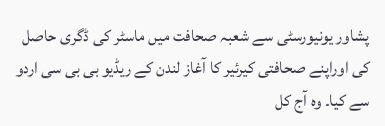پشاور یونیورسٹی سے شعبہ صحافت میں ماسٹر کی ڈگری حاصل کی اوراپنے صحافتی کیرئیر کا آغاز لندن کے ریڈیو بی بی سی اردو سے کیا۔ وہ آج کل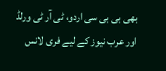بھی بی بی سی اردو، ٹی آر ٹی ورلڈ اور عرب نیوز کے لیے فری لانس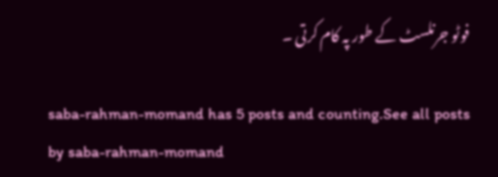فوٹو جرنلسٹ کے طور پہ کام کرتی ۔

saba-rahman-momand has 5 posts and counting.See all posts by saba-rahman-momand